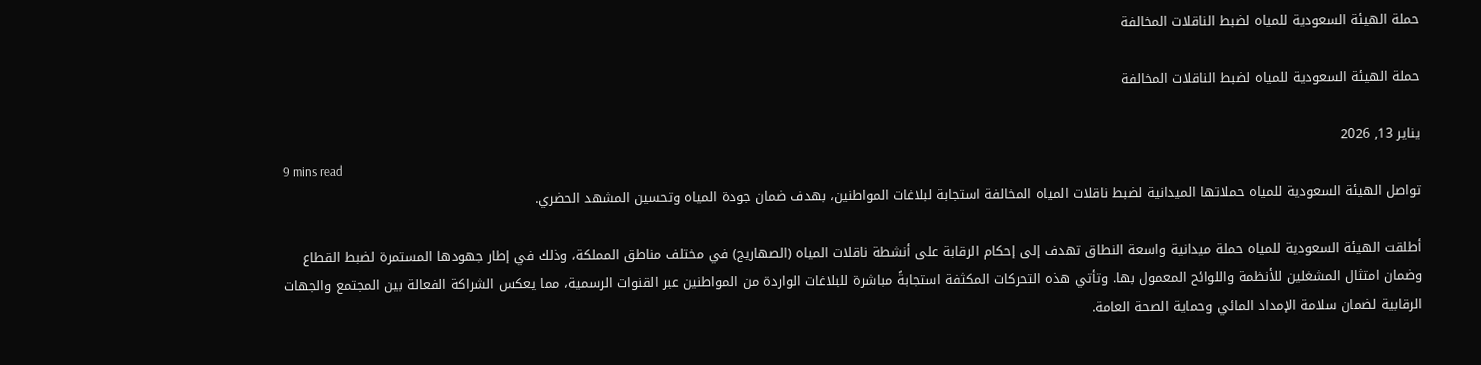حملة الهيئة السعودية للمياه لضبط الناقلات المخالفة

حملة الهيئة السعودية للمياه لضبط الناقلات المخالفة

يناير 13, 2026
9 mins read
تواصل الهيئة السعودية للمياه حملاتها الميدانية لضبط ناقلات المياه المخالفة استجابة لبلاغات المواطنين، بهدف ضمان جودة المياه وتحسين المشهد الحضري.

أطلقت الهيئة السعودية للمياه حملة ميدانية واسعة النطاق تهدف إلى إحكام الرقابة على أنشطة ناقلات المياه (الصهاريج) في مختلف مناطق المملكة، وذلك في إطار جهودها المستمرة لضبط القطاع وضمان امتثال المشغلين للأنظمة واللوائح المعمول بها. وتأتي هذه التحركات المكثفة استجابةً مباشرة للبلاغات الواردة من المواطنين عبر القنوات الرسمية، مما يعكس الشراكة الفعالة بين المجتمع والجهات الرقابية لضمان سلامة الإمداد المائي وحماية الصحة العامة.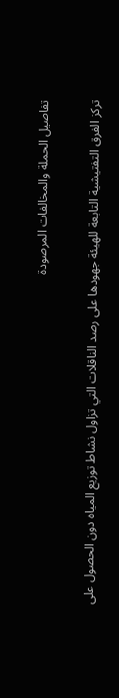تفاصيل الحملة والمخالفات المرصودة

تركز الفرق التفتيشية التابعة للهيئة جهودها على رصد الناقلات التي تزاول نشاط توزيع المياه دون الحصول على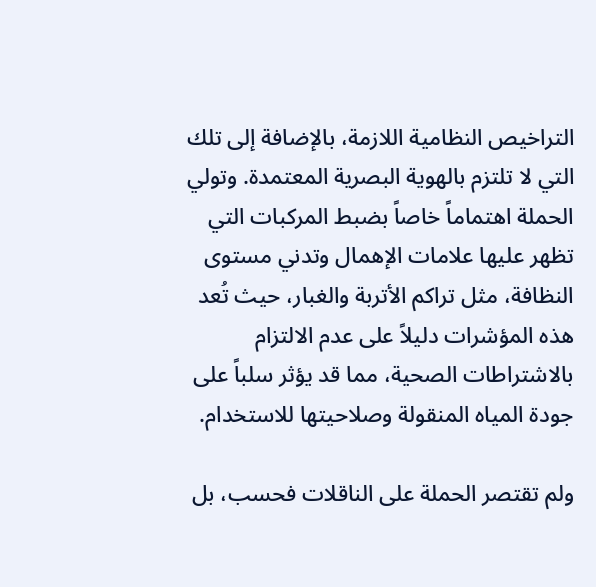التراخيص النظامية اللازمة، بالإضافة إلى تلك التي لا تلتزم بالهوية البصرية المعتمدة. وتولي الحملة اهتماماً خاصاً بضبط المركبات التي تظهر عليها علامات الإهمال وتدني مستوى النظافة، مثل تراكم الأتربة والغبار، حيث تُعد هذه المؤشرات دليلاً على عدم الالتزام بالاشتراطات الصحية، مما قد يؤثر سلباً على جودة المياه المنقولة وصلاحيتها للاستخدام.

ولم تقتصر الحملة على الناقلات فحسب، بل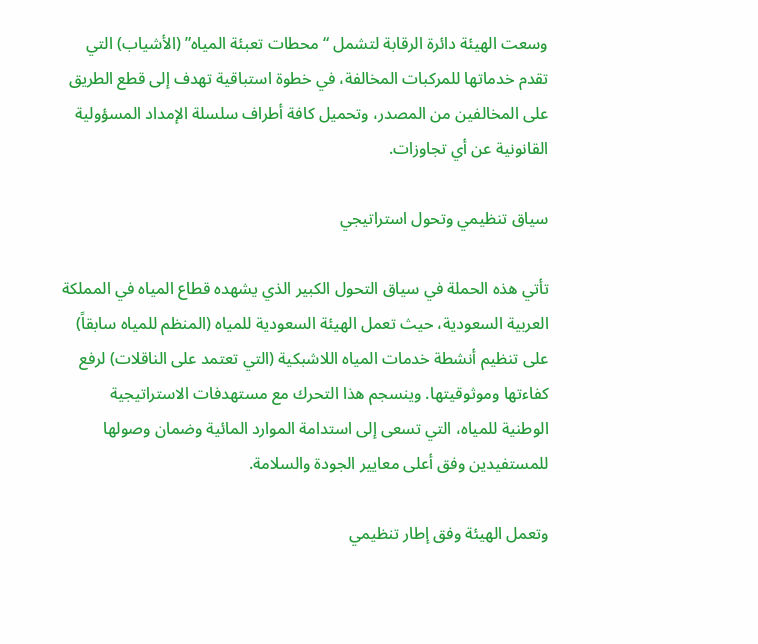وسعت الهيئة دائرة الرقابة لتشمل “محطات تعبئة المياه” (الأشياب) التي تقدم خدماتها للمركبات المخالفة، في خطوة استباقية تهدف إلى قطع الطريق على المخالفين من المصدر، وتحميل كافة أطراف سلسلة الإمداد المسؤولية القانونية عن أي تجاوزات.

سياق تنظيمي وتحول استراتيجي

تأتي هذه الحملة في سياق التحول الكبير الذي يشهده قطاع المياه في المملكة العربية السعودية، حيث تعمل الهيئة السعودية للمياه (المنظم للمياه سابقاً) على تنظيم أنشطة خدمات المياه اللاشبكية (التي تعتمد على الناقلات) لرفع كفاءتها وموثوقيتها. وينسجم هذا التحرك مع مستهدفات الاستراتيجية الوطنية للمياه، التي تسعى إلى استدامة الموارد المائية وضمان وصولها للمستفيدين وفق أعلى معايير الجودة والسلامة.

وتعمل الهيئة وفق إطار تنظيمي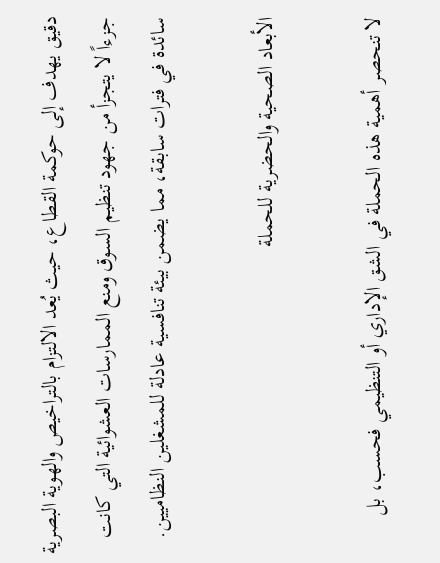دقيق يهدف إلى حوكمة القطاع، حيث يُعد الالتزام بالتراخيص والهوية البصرية جزءاً لا يتجزأ من جهود تنظيم السوق ومنع الممارسات العشوائية التي كانت سائدة في فترات سابقة، مما يضمن بيئة تنافسية عادلة للمشغلين النظاميين.

الأبعاد الصحية والحضرية للحملة

لا تنحصر أهمية هذه الحملة في الشق الإداري أو التنظيمي فحسب، بل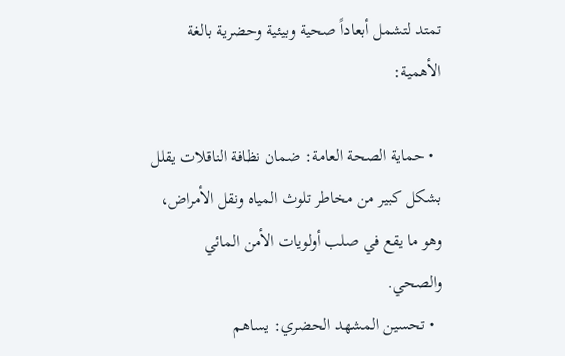تمتد لتشمل أبعاداً صحية وبيئية وحضرية بالغة الأهمية:

  • حماية الصحة العامة: ضمان نظافة الناقلات يقلل بشكل كبير من مخاطر تلوث المياه ونقل الأمراض، وهو ما يقع في صلب أولويات الأمن المائي والصحي.
  • تحسين المشهد الحضري: يساهم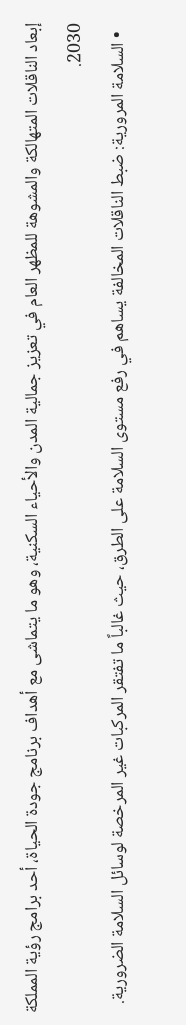إبعاد الناقلات المتهالكة والمشوهة للمظهر العام في تعزيز جمالية المدن والأحياء السكنية، وهو ما يتماشى مع أهداف برنامج جودة الحياة، أحد برامج رؤية المملكة 2030.
  • السلامة المرورية: ضبط الناقلات المخالفة يساهم في رفع مستوى السلامة على الطرق، حيث غالباً ما تفتقر المركبات غير المرخصة لوسائل السلامة الضرورية.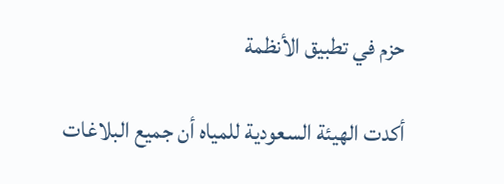حزم في تطبيق الأنظمة

أكدت الهيئة السعودية للمياه أن جميع البلاغات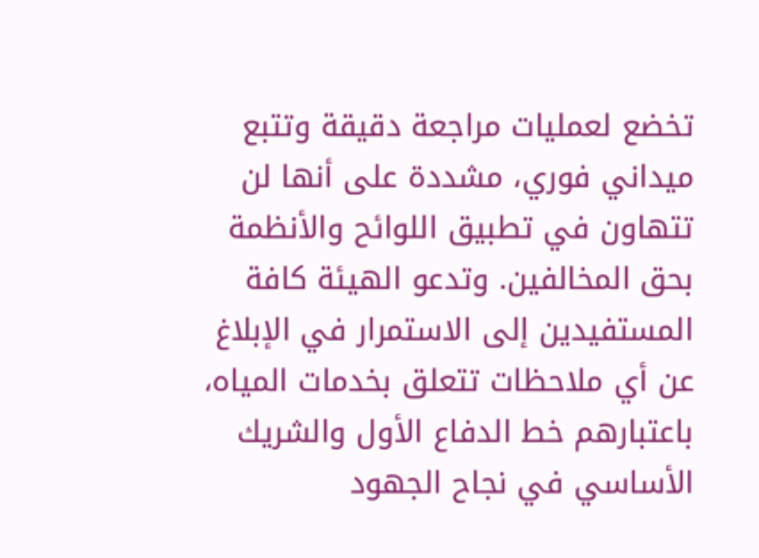تخضع لعمليات مراجعة دقيقة وتتبع ميداني فوري، مشددة على أنها لن تتهاون في تطبيق اللوائح والأنظمة بحق المخالفين. وتدعو الهيئة كافة المستفيدين إلى الاستمرار في الإبلاغ عن أي ملاحظات تتعلق بخدمات المياه، باعتبارهم خط الدفاع الأول والشريك الأساسي في نجاح الجهود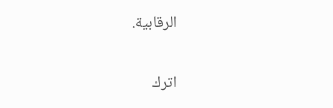الرقابية.

اترك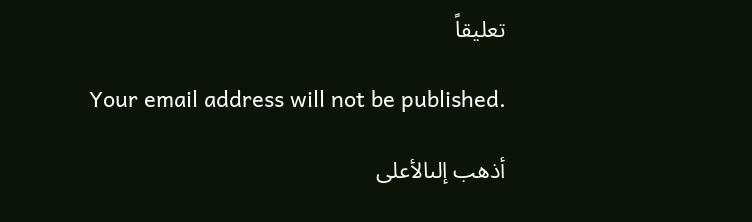تعليقاً

Your email address will not be published.

أذهب إلىالأعلى